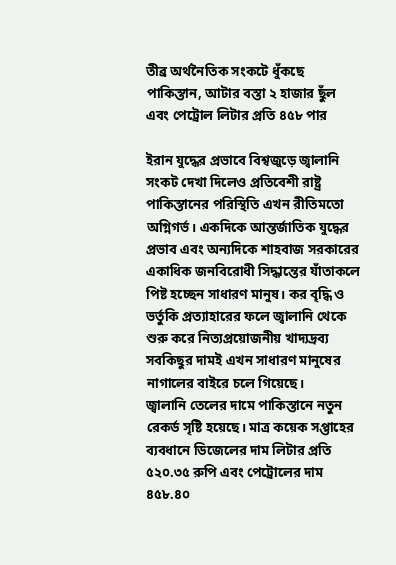তীব্র অর্থনৈতিক সংকটে ধুঁকছে পাকিস্তান, আটার বস্তা ২ হাজার ছুঁল এবং পেট্রোল লিটার প্রতি ৪৫৮ পার

ইরান যুদ্ধের প্রভাবে বিশ্বজুড়ে জ্বালানি সংকট দেখা দিলেও প্রতিবেশী রাষ্ট্র পাকিস্তানের পরিস্থিতি এখন রীতিমতো অগ্নিগর্ভ। একদিকে আন্তর্জাতিক যুদ্ধের প্রভাব এবং অন্যদিকে শাহবাজ সরকারের একাধিক জনবিরোধী সিদ্ধান্তের যাঁতাকলে পিষ্ট হচ্ছেন সাধারণ মানুষ। কর বৃদ্ধি ও ভর্তুকি প্রত্যাহারের ফলে জ্বালানি থেকে শুরু করে নিত্যপ্রয়োজনীয় খাদ্যদ্রব্য সবকিছুর দামই এখন সাধারণ মানুষের নাগালের বাইরে চলে গিয়েছে।
জ্বালানি তেলের দামে পাকিস্তানে নতুন রেকর্ড সৃষ্টি হয়েছে। মাত্র কয়েক সপ্তাহের ব্যবধানে ডিজেলের দাম লিটার প্রতি ৫২০.৩৫ রুপি এবং পেট্রোলের দাম ৪৫৮.৪০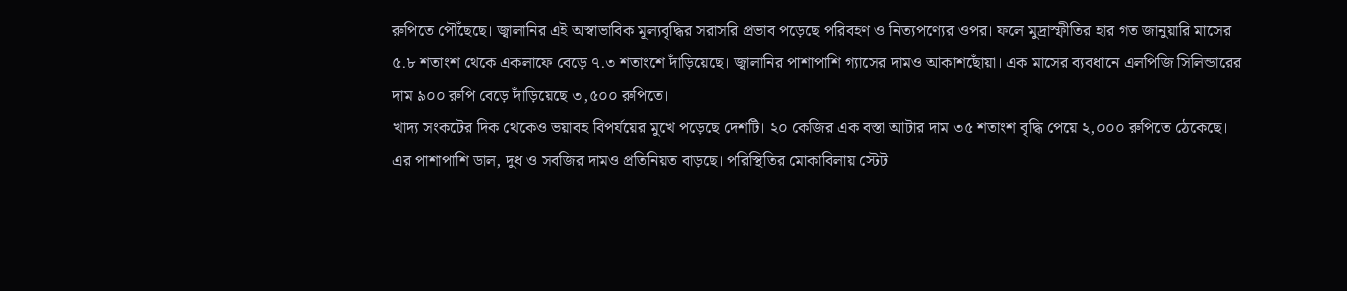রুপিতে পৌঁছেছে। জ্বালানির এই অস্বাভাবিক মূল্যবৃদ্ধির সরাসরি প্রভাব পড়েছে পরিবহণ ও নিত্যপণ্যের ওপর। ফলে মুদ্রাস্ফীতির হার গত জানুয়ারি মাসের ৫.৮ শতাংশ থেকে একলাফে বেড়ে ৭.৩ শতাংশে দাঁড়িয়েছে। জ্বালানির পাশাপাশি গ্যাসের দামও আকাশছোঁয়া। এক মাসের ব্যবধানে এলপিজি সিলিন্ডারের দাম ৯০০ রুপি বেড়ে দাঁড়িয়েছে ৩,৫০০ রুপিতে।
খাদ্য সংকটের দিক থেকেও ভয়াবহ বিপর্যয়ের মুখে পড়েছে দেশটি। ২০ কেজির এক বস্তা আটার দাম ৩৫ শতাংশ বৃদ্ধি পেয়ে ২,০০০ রুপিতে ঠেকেছে। এর পাশাপাশি ডাল, দুধ ও সবজির দামও প্রতিনিয়ত বাড়ছে। পরিস্থিতির মোকাবিলায় স্টেট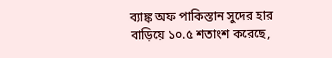ব্যাঙ্ক অফ পাকিস্তান সুদের হার বাড়িয়ে ১০.৫ শতাংশ করেছে,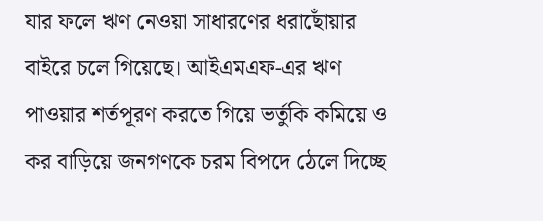যার ফলে ঋণ নেওয়া সাধারণের ধরাছোঁয়ার বাইরে চলে গিয়েছে। আইএমএফ-এর ঋণ পাওয়ার শর্তপূরণ করতে গিয়ে ভর্তুকি কমিয়ে ও কর বাড়িয়ে জনগণকে চরম বিপদে ঠেলে দিচ্ছে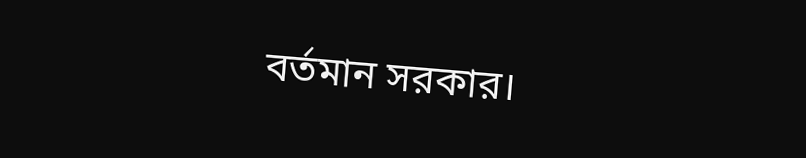বর্তমান সরকার।